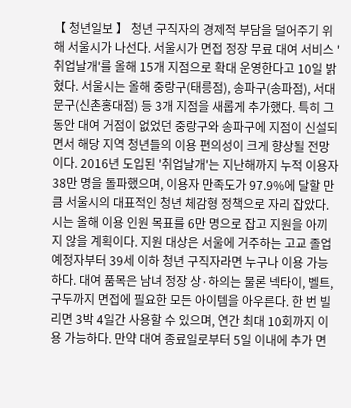【 청년일보 】 청년 구직자의 경제적 부담을 덜어주기 위해 서울시가 나선다. 서울시가 면접 정장 무료 대여 서비스 '취업날개'를 올해 15개 지점으로 확대 운영한다고 10일 밝혔다. 서울시는 올해 중랑구(태릉점), 송파구(송파점), 서대문구(신촌홍대점) 등 3개 지점을 새롭게 추가했다. 특히 그동안 대여 거점이 없었던 중랑구와 송파구에 지점이 신설되면서 해당 지역 청년들의 이용 편의성이 크게 향상될 전망이다. 2016년 도입된 '취업날개'는 지난해까지 누적 이용자 38만 명을 돌파했으며, 이용자 만족도가 97.9%에 달할 만큼 서울시의 대표적인 청년 체감형 정책으로 자리 잡았다. 시는 올해 이용 인원 목표를 6만 명으로 잡고 지원을 아끼지 않을 계획이다. 지원 대상은 서울에 거주하는 고교 졸업 예정자부터 39세 이하 청년 구직자라면 누구나 이용 가능하다. 대여 품목은 남녀 정장 상·하의는 물론 넥타이, 벨트, 구두까지 면접에 필요한 모든 아이템을 아우른다. 한 번 빌리면 3박 4일간 사용할 수 있으며, 연간 최대 10회까지 이용 가능하다. 만약 대여 종료일로부터 5일 이내에 추가 면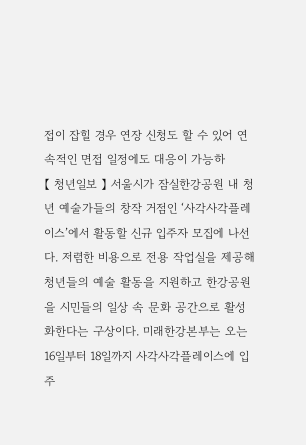접이 잡힐 경우 연장 신청도 할 수 있어 연속적인 면접 일정에도 대응이 가능하
【 청년일보 】 서울시가 잠실한강공원 내 청년 예술가들의 창작 거점인 ‘사각사각플레이스’에서 활동할 신규 입주자 모집에 나선다. 저렴한 비용으로 전용 작업실을 제공해 청년들의 예술 활동을 지원하고 한강공원을 시민들의 일상 속 문화 공간으로 활성화한다는 구상이다. 미래한강본부는 오는 16일부터 18일까지 사각사각플레이스에 입주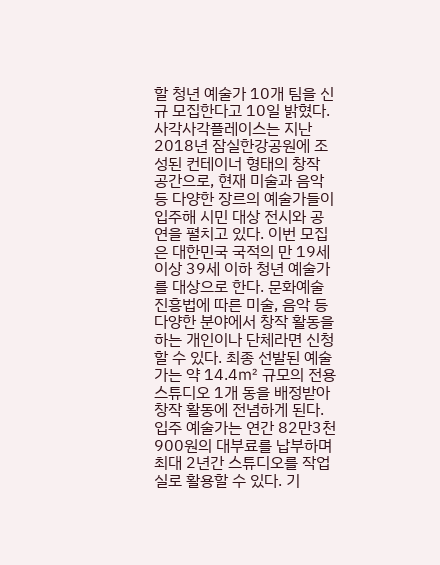할 청년 예술가 10개 팀을 신규 모집한다고 10일 밝혔다. 사각사각플레이스는 지난 2018년 잠실한강공원에 조성된 컨테이너 형태의 창작 공간으로, 현재 미술과 음악 등 다양한 장르의 예술가들이 입주해 시민 대상 전시와 공연을 펼치고 있다. 이번 모집은 대한민국 국적의 만 19세 이상 39세 이하 청년 예술가를 대상으로 한다. 문화예술진흥법에 따른 미술, 음악 등 다양한 분야에서 창작 활동을 하는 개인이나 단체라면 신청할 수 있다. 최종 선발된 예술가는 약 14.4㎡ 규모의 전용 스튜디오 1개 동을 배정받아 창작 활동에 전념하게 된다. 입주 예술가는 연간 82만3천900원의 대부료를 납부하며 최대 2년간 스튜디오를 작업실로 활용할 수 있다. 기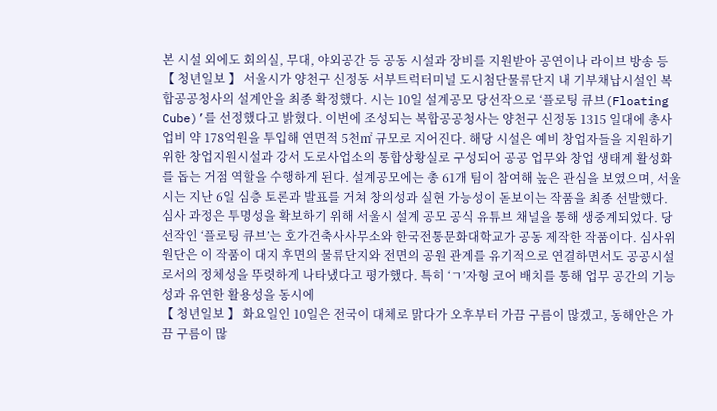본 시설 외에도 회의실, 무대, 야외공간 등 공동 시설과 장비를 지원받아 공연이나 라이브 방송 등
【 청년일보 】 서울시가 양천구 신정동 서부트럭터미널 도시첨단물류단지 내 기부채납시설인 복합공공청사의 설계안을 최종 확정했다. 시는 10일 설계공모 당선작으로 ‘플로팅 큐브(Floating Cube)’를 선정했다고 밝혔다. 이번에 조성되는 복합공공청사는 양천구 신정동 1315 일대에 총사업비 약 178억원을 투입해 연면적 5천㎡ 규모로 지어진다. 해당 시설은 예비 창업자들을 지원하기 위한 창업지원시설과 강서 도로사업소의 통합상황실로 구성되어 공공 업무와 창업 생태계 활성화를 돕는 거점 역할을 수행하게 된다. 설계공모에는 총 61개 팀이 참여해 높은 관심을 보였으며, 서울시는 지난 6일 심층 토론과 발표를 거쳐 창의성과 실현 가능성이 돋보이는 작품을 최종 선발했다. 심사 과정은 투명성을 확보하기 위해 서울시 설계 공모 공식 유튜브 채널을 통해 생중계되었다. 당선작인 ‘플로팅 큐브’는 호가건축사사무소와 한국전통문화대학교가 공동 제작한 작품이다. 심사위원단은 이 작품이 대지 후면의 물류단지와 전면의 공원 관계를 유기적으로 연결하면서도 공공시설로서의 정체성을 뚜렷하게 나타냈다고 평가했다. 특히 ‘ㄱ’자형 코어 배치를 통해 업무 공간의 기능성과 유연한 활용성을 동시에
【 청년일보 】 화요일인 10일은 전국이 대체로 맑다가 오후부터 가끔 구름이 많겠고, 동해안은 가끔 구름이 많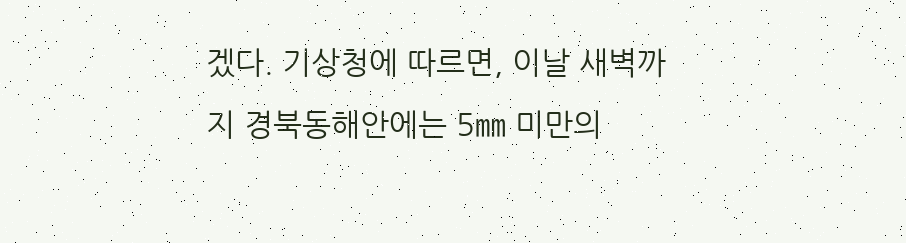겠다. 기상청에 따르면, 이날 새벽까지 경북동해안에는 5㎜ 미만의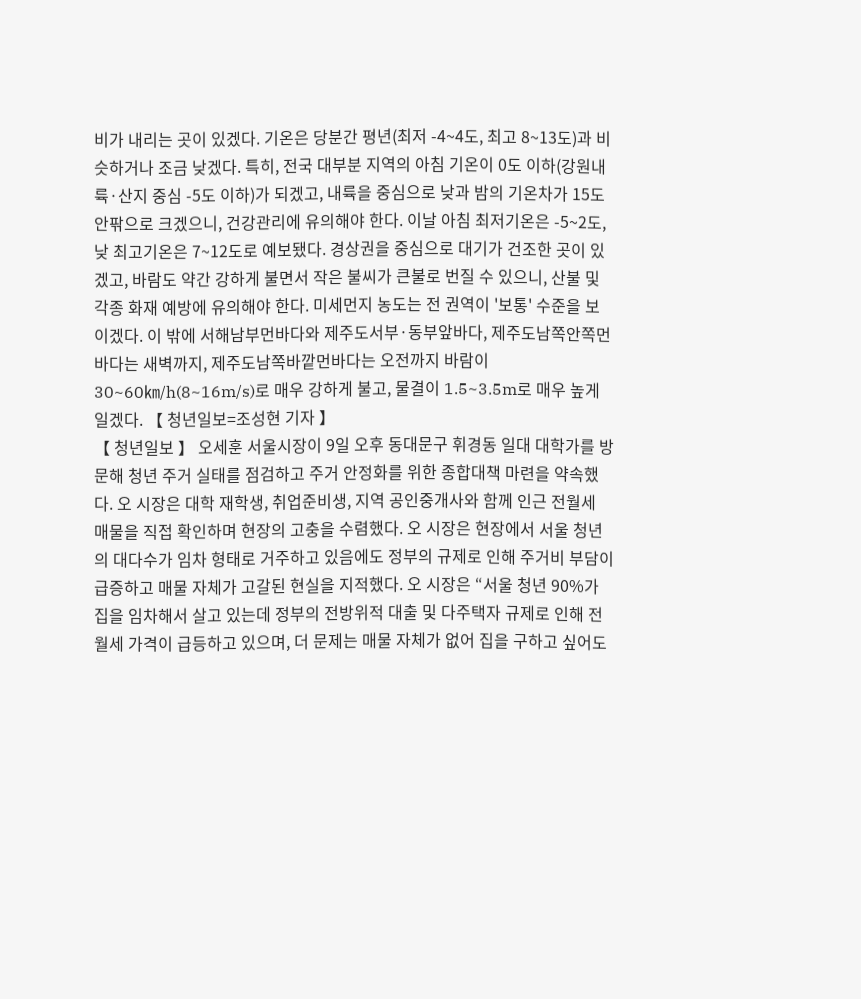비가 내리는 곳이 있겠다. 기온은 당분간 평년(최저 -4~4도, 최고 8~13도)과 비슷하거나 조금 낮겠다. 특히, 전국 대부분 지역의 아침 기온이 0도 이하(강원내륙·산지 중심 -5도 이하)가 되겠고, 내륙을 중심으로 낮과 밤의 기온차가 15도 안팎으로 크겠으니, 건강관리에 유의해야 한다. 이날 아침 최저기온은 -5~2도, 낮 최고기온은 7~12도로 예보됐다. 경상권을 중심으로 대기가 건조한 곳이 있겠고, 바람도 약간 강하게 불면서 작은 불씨가 큰불로 번질 수 있으니, 산불 및 각종 화재 예방에 유의해야 한다. 미세먼지 농도는 전 권역이 '보통' 수준을 보이겠다. 이 밖에 서해남부먼바다와 제주도서부·동부앞바다, 제주도남쪽안쪽먼바다는 새벽까지, 제주도남쪽바깥먼바다는 오전까지 바람이 30~60㎞/h(8~16m/s)로 매우 강하게 불고, 물결이 1.5~3.5m로 매우 높게 일겠다. 【 청년일보=조성현 기자 】
【 청년일보 】 오세훈 서울시장이 9일 오후 동대문구 휘경동 일대 대학가를 방문해 청년 주거 실태를 점검하고 주거 안정화를 위한 종합대책 마련을 약속했다. 오 시장은 대학 재학생, 취업준비생, 지역 공인중개사와 함께 인근 전월세 매물을 직접 확인하며 현장의 고충을 수렴했다. 오 시장은 현장에서 서울 청년의 대다수가 임차 형태로 거주하고 있음에도 정부의 규제로 인해 주거비 부담이 급증하고 매물 자체가 고갈된 현실을 지적했다. 오 시장은 “서울 청년 90%가 집을 임차해서 살고 있는데 정부의 전방위적 대출 및 다주택자 규제로 인해 전월세 가격이 급등하고 있으며, 더 문제는 매물 자체가 없어 집을 구하고 싶어도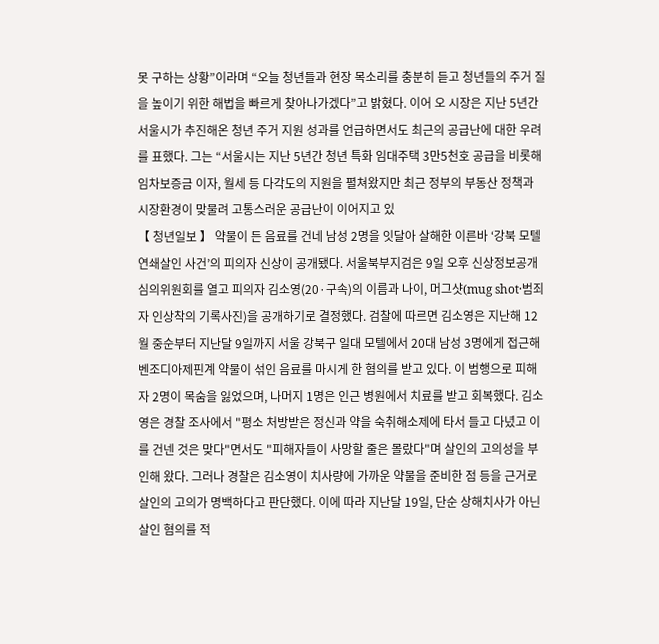못 구하는 상황”이라며 “오늘 청년들과 현장 목소리를 충분히 듣고 청년들의 주거 질을 높이기 위한 해법을 빠르게 찾아나가겠다”고 밝혔다. 이어 오 시장은 지난 5년간 서울시가 추진해온 청년 주거 지원 성과를 언급하면서도 최근의 공급난에 대한 우려를 표했다. 그는 “서울시는 지난 5년간 청년 특화 임대주택 3만5천호 공급을 비롯해 임차보증금 이자, 월세 등 다각도의 지원을 펼쳐왔지만 최근 정부의 부동산 정책과 시장환경이 맞물려 고통스러운 공급난이 이어지고 있
【 청년일보 】 약물이 든 음료를 건네 남성 2명을 잇달아 살해한 이른바 ‘강북 모텔 연쇄살인 사건’의 피의자 신상이 공개됐다. 서울북부지검은 9일 오후 신상정보공개심의위원회를 열고 피의자 김소영(20·구속)의 이름과 나이, 머그샷(mug shot·범죄자 인상착의 기록사진)을 공개하기로 결정했다. 검찰에 따르면 김소영은 지난해 12월 중순부터 지난달 9일까지 서울 강북구 일대 모텔에서 20대 남성 3명에게 접근해 벤조디아제핀계 약물이 섞인 음료를 마시게 한 혐의를 받고 있다. 이 범행으로 피해자 2명이 목숨을 잃었으며, 나머지 1명은 인근 병원에서 치료를 받고 회복했다. 김소영은 경찰 조사에서 "평소 처방받은 정신과 약을 숙취해소제에 타서 들고 다녔고 이를 건넨 것은 맞다"면서도 "피해자들이 사망할 줄은 몰랐다"며 살인의 고의성을 부인해 왔다. 그러나 경찰은 김소영이 치사량에 가까운 약물을 준비한 점 등을 근거로 살인의 고의가 명백하다고 판단했다. 이에 따라 지난달 19일, 단순 상해치사가 아닌 살인 혐의를 적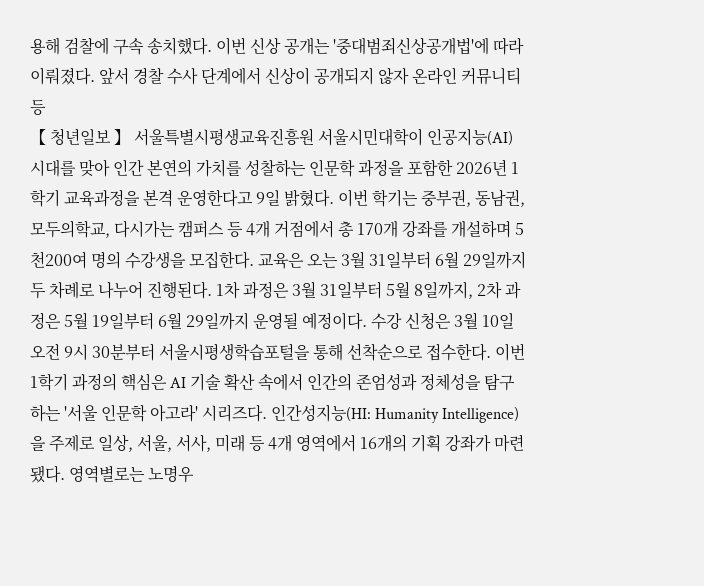용해 검찰에 구속 송치했다. 이번 신상 공개는 '중대범죄신상공개법'에 따라 이뤄졌다. 앞서 경찰 수사 단계에서 신상이 공개되지 않자 온라인 커뮤니티 등
【 청년일보 】 서울특별시평생교육진흥원 서울시민대학이 인공지능(AI) 시대를 맞아 인간 본연의 가치를 성찰하는 인문학 과정을 포함한 2026년 1학기 교육과정을 본격 운영한다고 9일 밝혔다. 이번 학기는 중부권, 동남권, 모두의학교, 다시가는 캠퍼스 등 4개 거점에서 총 170개 강좌를 개설하며 5천200여 명의 수강생을 모집한다. 교육은 오는 3월 31일부터 6월 29일까지 두 차례로 나누어 진행된다. 1차 과정은 3월 31일부터 5월 8일까지, 2차 과정은 5월 19일부터 6월 29일까지 운영될 예정이다. 수강 신청은 3월 10일 오전 9시 30분부터 서울시평생학습포털을 통해 선착순으로 접수한다. 이번 1학기 과정의 핵심은 AI 기술 확산 속에서 인간의 존엄성과 정체성을 탐구하는 '서울 인문학 아고라' 시리즈다. 인간성지능(HI: Humanity Intelligence)을 주제로 일상, 서울, 서사, 미래 등 4개 영역에서 16개의 기획 강좌가 마련됐다. 영역별로는 노명우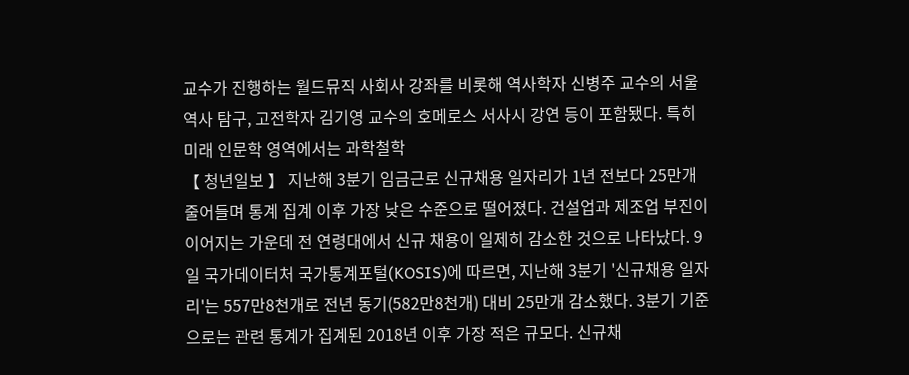교수가 진행하는 월드뮤직 사회사 강좌를 비롯해 역사학자 신병주 교수의 서울 역사 탐구, 고전학자 김기영 교수의 호메로스 서사시 강연 등이 포함됐다. 특히 미래 인문학 영역에서는 과학철학
【 청년일보 】 지난해 3분기 임금근로 신규채용 일자리가 1년 전보다 25만개 줄어들며 통계 집계 이후 가장 낮은 수준으로 떨어졌다. 건설업과 제조업 부진이 이어지는 가운데 전 연령대에서 신규 채용이 일제히 감소한 것으로 나타났다. 9일 국가데이터처 국가통계포털(KOSIS)에 따르면, 지난해 3분기 '신규채용 일자리'는 557만8천개로 전년 동기(582만8천개) 대비 25만개 감소했다. 3분기 기준으로는 관련 통계가 집계된 2018년 이후 가장 적은 규모다. 신규채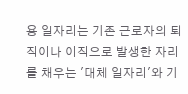용 일자리는 기존 근로자의 퇴직이나 이직으로 발생한 자리를 채우는 '대체 일자리'와 기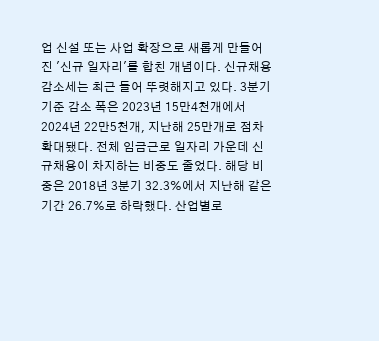업 신설 또는 사업 확장으로 새롭게 만들어진 '신규 일자리'를 합친 개념이다. 신규채용 감소세는 최근 들어 뚜렷해지고 있다. 3분기 기준 감소 폭은 2023년 15만4천개에서 2024년 22만5천개, 지난해 25만개로 점차 확대됐다. 전체 임금근로 일자리 가운데 신규채용이 차지하는 비중도 줄었다. 해당 비중은 2018년 3분기 32.3%에서 지난해 같은 기간 26.7%로 하락했다. 산업별로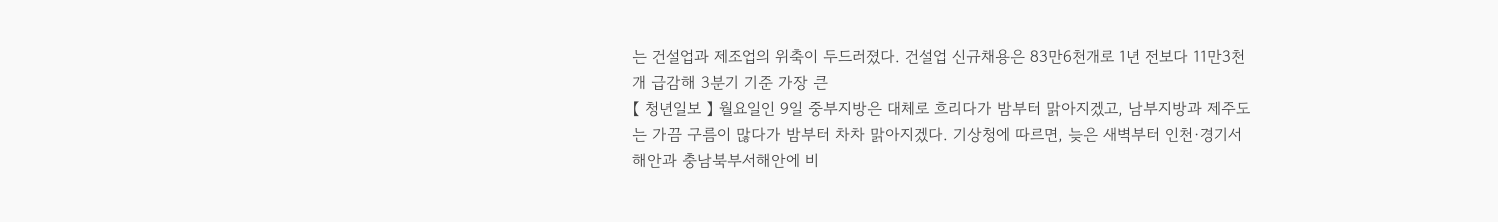는 건설업과 제조업의 위축이 두드러졌다. 건설업 신규채용은 83만6천개로 1년 전보다 11만3천개 급감해 3분기 기준 가장 큰
【 청년일보 】 월요일인 9일 중부지방은 대체로 흐리다가 밤부터 맑아지겠고, 남부지방과 제주도는 가끔 구름이 많다가 밤부터 차차 맑아지겠다. 기상청에 따르면, 늦은 새벽부터 인천·경기서해안과 충남북부서해안에 비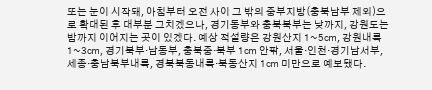또는 눈이 시작돼, 아침부터 오전 사이 그 밖의 중부지방(충북남부 제외)으로 확대된 후 대부분 그치겠으나, 경기동부와 충북북부는 낮까지, 강원도는 밤까지 이어지는 곳이 있겠다. 예상 적설량은 강원산지 1~5㎝, 강원내륙 1~3㎝, 경기북부·남동부, 충북중·북부 1㎝ 안팎, 서울·인천·경기남서부, 세종·충남북부내륙, 경북북동내륙·북동산지 1㎝ 미만으로 예보됐다.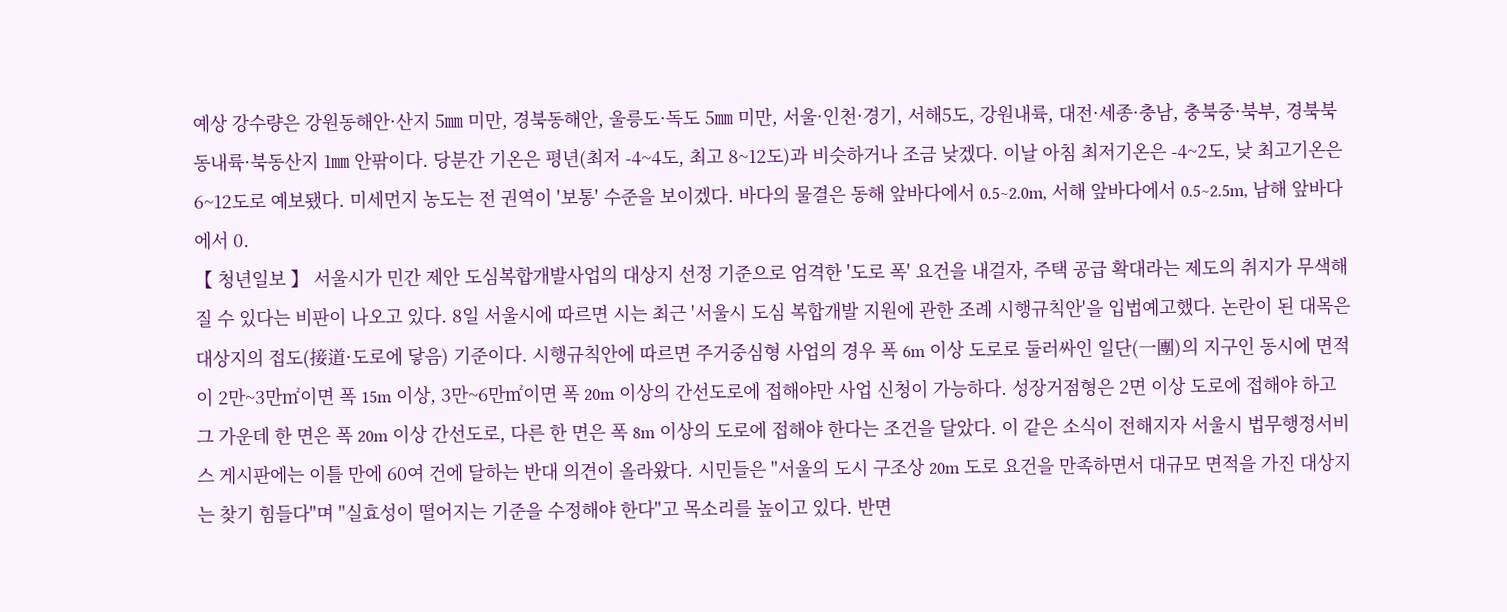예상 강수량은 강원동해안·산지 5㎜ 미만, 경북동해안, 울릉도·독도 5㎜ 미만, 서울·인천·경기, 서해5도, 강원내륙, 대전·세종·충남, 충북중·북부, 경북북동내륙·북동산지 1㎜ 안팎이다. 당분간 기온은 평년(최저 -4~4도, 최고 8~12도)과 비슷하거나 조금 낮겠다. 이날 아침 최저기온은 -4~2도, 낮 최고기온은 6~12도로 예보됐다. 미세먼지 농도는 전 권역이 '보통' 수준을 보이겠다. 바다의 물결은 동해 앞바다에서 0.5∼2.0m, 서해 앞바다에서 0.5∼2.5m, 남해 앞바다에서 0.
【 청년일보 】 서울시가 민간 제안 도심복합개발사업의 대상지 선정 기준으로 엄격한 '도로 폭' 요건을 내걸자, 주택 공급 확대라는 제도의 취지가 무색해질 수 있다는 비판이 나오고 있다. 8일 서울시에 따르면 시는 최근 '서울시 도심 복합개발 지원에 관한 조례 시행규칙안'을 입법예고했다. 논란이 된 대목은 대상지의 접도(接道·도로에 닿음) 기준이다. 시행규칙안에 따르면 주거중심형 사업의 경우 폭 6m 이상 도로로 둘러싸인 일단(一團)의 지구인 동시에 면적이 2만~3만㎡이면 폭 15m 이상, 3만~6만㎡이면 폭 20m 이상의 간선도로에 접해야만 사업 신청이 가능하다. 성장거점형은 2면 이상 도로에 접해야 하고 그 가운데 한 면은 폭 20m 이상 간선도로, 다른 한 면은 폭 8m 이상의 도로에 접해야 한다는 조건을 달았다. 이 같은 소식이 전해지자 서울시 법무행정서비스 게시판에는 이틀 만에 60여 건에 달하는 반대 의견이 올라왔다. 시민들은 "서울의 도시 구조상 20m 도로 요건을 만족하면서 대규모 면적을 가진 대상지는 찾기 힘들다"며 "실효성이 떨어지는 기준을 수정해야 한다"고 목소리를 높이고 있다. 반면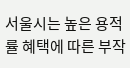서울시는 높은 용적률 혜택에 따른 부작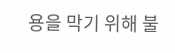용을 막기 위해 불